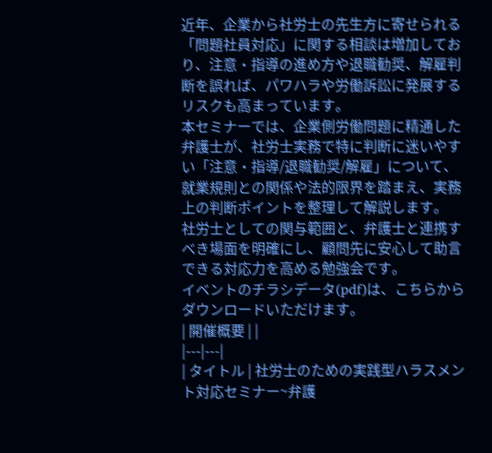近年、企業から社労士の先生方に寄せられる「問題社員対応」に関する相談は増加しており、注意・指導の進め方や退職勧奨、解雇判断を誤れば、パワハラや労働訴訟に発展するリスクも高まっています。
本セミナーでは、企業側労働問題に精通した弁護士が、社労士実務で特に判断に迷いやすい「注意・指導/退職勧奨/解雇」について、就業規則との関係や法的限界を踏まえ、実務上の判断ポイントを整理して解説します。
社労士としての関与範囲と、弁護士と連携すべき場面を明確にし、顧問先に安心して助言できる対応力を高める勉強会です。
イベントのチラシデータ(pdf)は、こちらからダウンロードいただけます。
| 開催概要 | |
|---|---|
| タイトル | 社労士のための実践型ハラスメント対応セミナー~弁護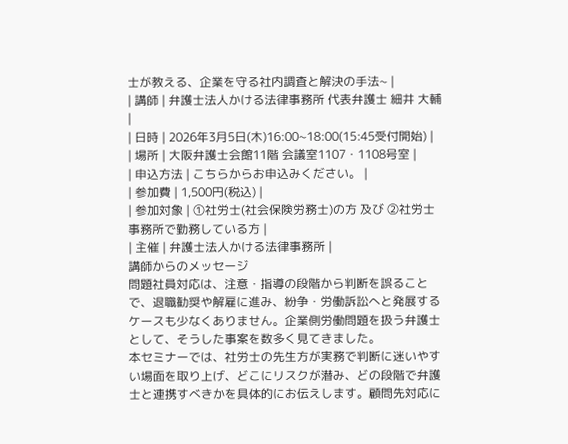士が教える、企業を守る社内調査と解決の手法~ |
| 講師 | 弁護士法人かける法律事務所 代表弁護士 細井 大輔 |
| 日時 | 2026年3月5日(木)16:00~18:00(15:45受付開始) |
| 場所 | 大阪弁護士会館11階 会議室1107・1108号室 |
| 申込方法 | こちらからお申込みください。 |
| 参加費 | 1,500円(税込) |
| 参加対象 | ①社労士(社会保険労務士)の方 及び ②社労士事務所で勤務している方 |
| 主催 | 弁護士法人かける法律事務所 |
講師からのメッセージ
問題社員対応は、注意・指導の段階から判断を誤ることで、退職勧奨や解雇に進み、紛争・労働訴訟へと発展するケースも少なくありません。企業側労働問題を扱う弁護士として、そうした事案を数多く見てきました。
本セミナーでは、社労士の先生方が実務で判断に迷いやすい場面を取り上げ、どこにリスクが潜み、どの段階で弁護士と連携すべきかを具体的にお伝えします。顧問先対応に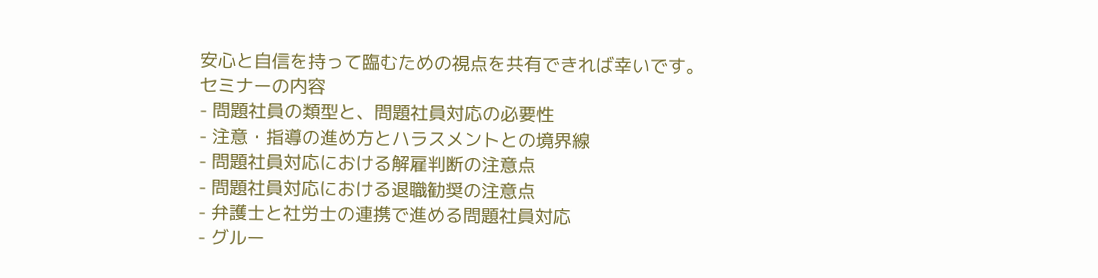安心と自信を持って臨むための視点を共有できれば幸いです。
セミナーの内容
- 問題社員の類型と、問題社員対応の必要性
- 注意・指導の進め方とハラスメントとの境界線
- 問題社員対応における解雇判断の注意点
- 問題社員対応における退職勧奨の注意点
- 弁護士と社労士の連携で進める問題社員対応
- グルー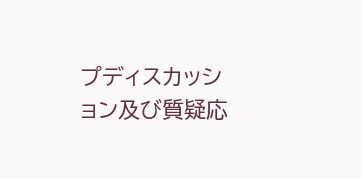プディスカッション及び質疑応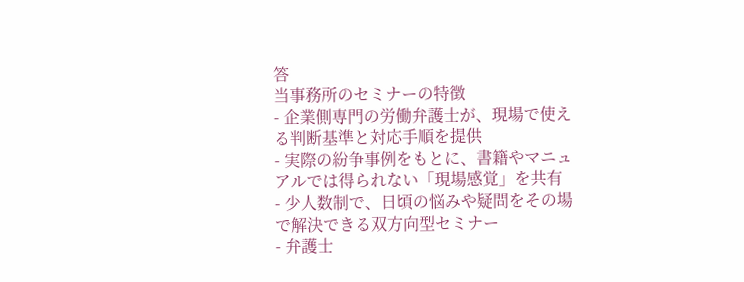答
当事務所のセミナーの特徴
- 企業側専門の労働弁護士が、現場で使える判断基準と対応手順を提供
- 実際の紛争事例をもとに、書籍やマニュアルでは得られない「現場感覚」を共有
- 少人数制で、日頃の悩みや疑問をその場で解決できる双方向型セミナー
- 弁護士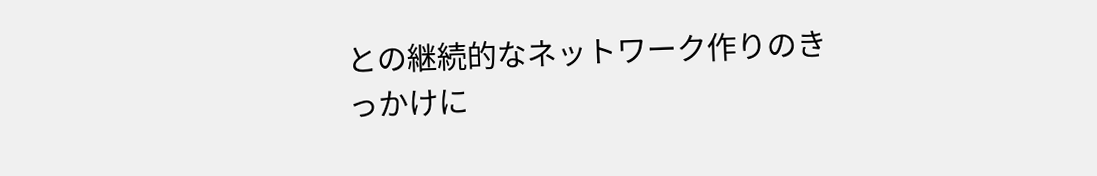との継続的なネットワーク作りのきっかけに